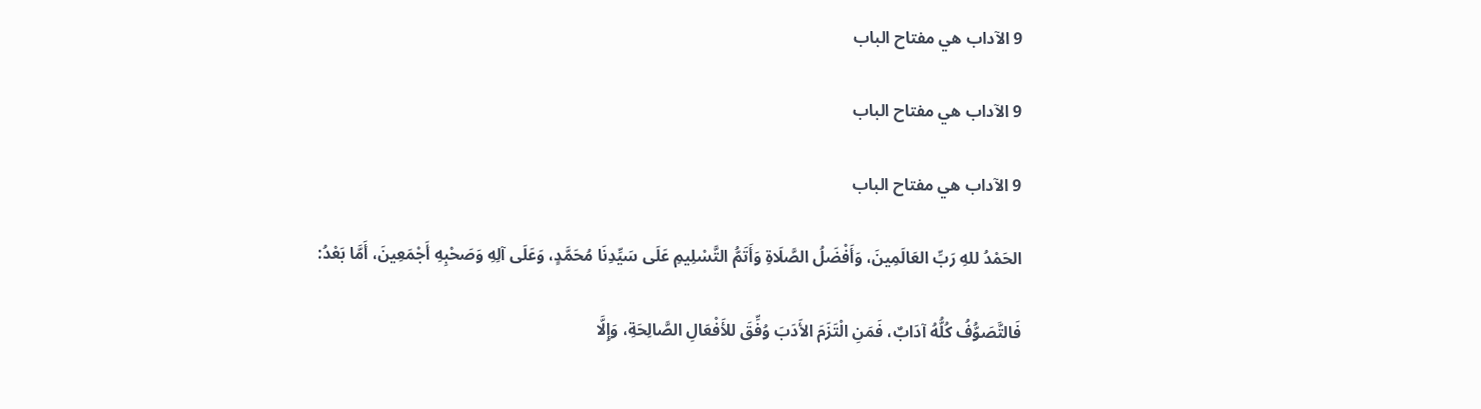9 الآداب هي مفتاح الباب

9 الآداب هي مفتاح الباب

9 الآداب هي مفتاح الباب

الحَمْدُ للهِ رَبِّ العَالَمِينَ، وَأَفْضَلُ الصَّلَاةِ وَأَتَمُّ التَّسْلِيمِ عَلَى سَيِّدِنَا مُحَمَّدٍ، وَعَلَى آلِهِ وَصَحْبِهِ أَجْمَعِينَ، أَمَّا بَعْدُ:

فَالتَّصَوُّفُ كُلُّهُ آدَابٌ، فَمَنِ الْتَزَمَ الأَدَبَ وُفِّقَ للأَفْعَالِ الصَّالِحَةِ، وَإِلَّا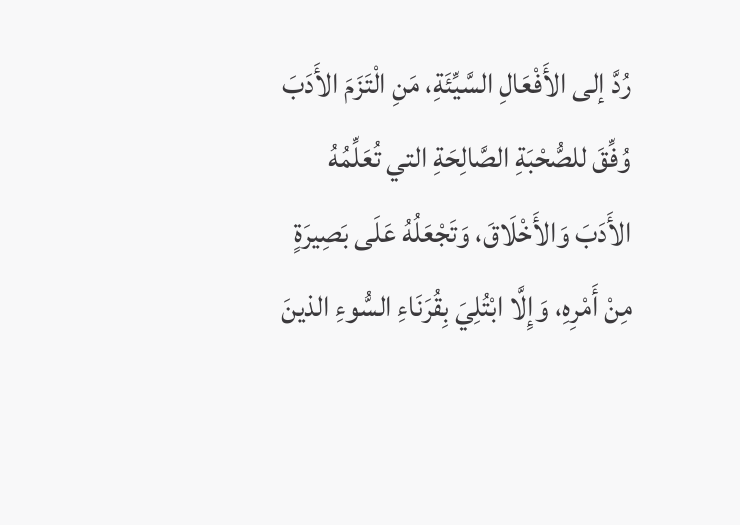رُدَّ إلى الأَفْعَالِ السَّيِّئَةِ، مَنِ الْتَزَمَ الأَدَبَ وُفِّقَ للصُّحْبَةِ الصَّالِحَةِ التي تُعَلِّمُهُ الأَدَبَ وَالأَخْلَاقَ، وَتَجْعَلُهُ عَلَى بَصِيرَةٍ مِنْ أَمْرِهِ، وَإِلَّا ابْتُلِيَ بِقُرَنَاءِ السُّوءِ الذينَ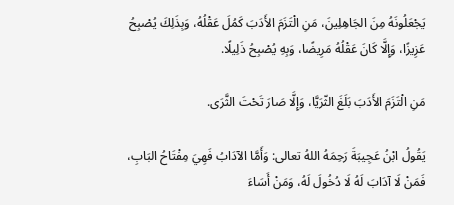يَجْعَلُونَهُ مِنَ الجَاهِلِينَ، مَنِ الْتَزَمَ الأَدَبَ كَمُلَ عَقْلُهُ، وَبِذَلِكَ يُصْبِحُ عَزِيزًا، وَإِلَّا كَانَ عَقْلُهُ مَرِيضًا، وَبِهِ يُصْبِحُ ذَلِيلًا.

مَنِ الْتَزَمَ الأَدَبَ بَلَغَ الثّرَيَّا، وَإِلَّا صَارَ تَحْتَ الثَّرَى.

يَقُولُ ابْنُ عَجِيبَةَ رَحِمَهُ اللهُ تعالى: وَأَمَّا الآدَابُ فَهِيَ مِفْتَاحُ البَابِ، فَمَنْ لَا آدَابَ لَهُ لَا دُخُولَ لَهُ، وَمَنْ أَسَاءَ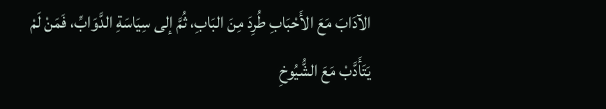الآدَابَ مَعَ الأَحْبَابِ طُرِدَ مِنَ البَابِ، ثُمَّ إلى سِيَاسَةِ الدَّوَابِّ، فَمَنْ لَمْ يَتَأَدَّبْ مَعَ الشُّيُوخِ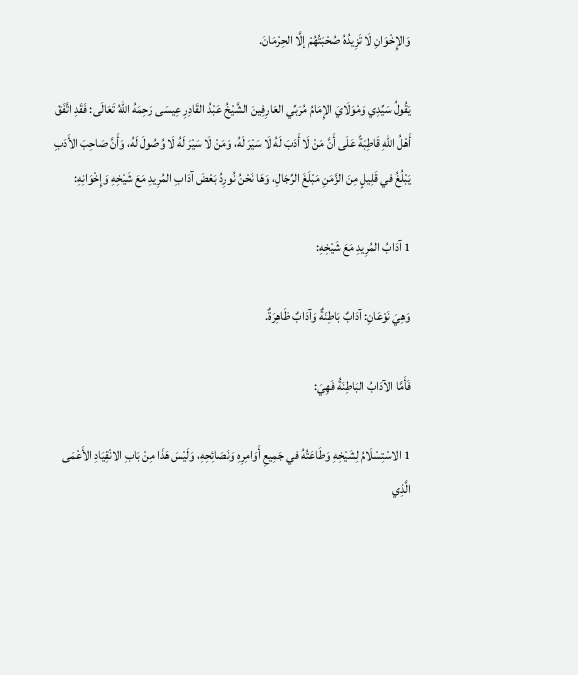وَالإِخْوَانِ لَا تَزِيدُهُ صُحْبَتُهُمْ إلَّا الحِرْمَانَ.

يَقُولُ سَيِّدِي وَمْوَلَايَ الإِمَامُ مُرَبِّي العَارِفِينَ الشَّيْخُ عَبْدُ القَادِرِ عِيسَى رَحِمَهُ اللهُ تَعَالَى: فَقَدِ اتَّفَقَ أَهْلُ اللهِ قَاطِبَةً عَلَى أَنَّ مَنْ لَا أَدَبَ لَهُ لَا سَيْرَ لَهُ، وَمَنْ لَا سَيْرَ لَهُ لَا وُصُولَ لَهُ، وَأَنَّ صَاحِبَ الأَدَبِ يَبْلُغُ في قَلِيلٍ مِنَ الزَّمَنِ مَبْلَغَ الرِّجَالِ، وَهَا نَحْنُ نُورِدُ بَعْضَ آدَابِ المُرِيدِ مَعَ شَيْخِهِ وَإِخْوَانِهِ:

1 آدَابُ المُرِيدِ مَعَ شَيْخِهِ:

وَهِيَ نَوْعَانِ: آدَابٌ بَاطِنَةٌ وَآدَابٌ ظَاهِرَةٌ.

فَأَمَّا الآدَابُ البَاطِنَةُ فَهِيَ:

1 الاسْتِسْلَامُ لِشَيْخِهِ وَطَاعَتُهُ في جَمِيعِ أَوَامِرِهِ وَنَصَائِحِهِ، وَلَيْسَ هَذَا مِنْ بَابِ الانْقِيَادِ الأَعْمَى الَّذِي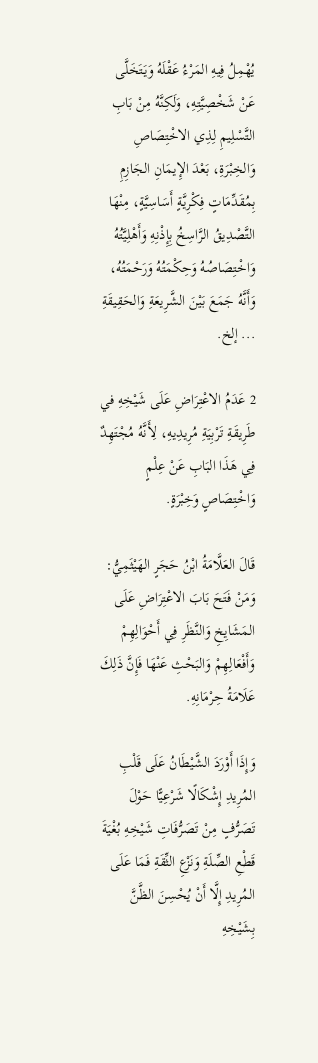يُهْمِلُ فِيهِ المَرْءُ عَقْلَهُ وَيَتَخَلَّى عَنْ شَخْصِيَّتِهِ، وَلَكِنَّهُ مِنْ بَابِ التَّسْلِيمِ لِذِي الاخْتِصَاصِ وَالخِبْرَةِ، بَعْدَ الإِيمَانِ الجَازِمِ بِمُقَدِّمَاتٍ فِكْرِيَّةٍ أَسَاسِيَّةٍ، مِنْهَا التَّصْدِيقُ الرَّاسِخُ بِإِذْنِهِ وَأَهْلِيَّتُهُ وَاخْتِصَاصُهُ وَحِكْمَتُهُ وَرَحْمَتُهُ، وَأَنَّهُ جَمَعَ بَيْنَ الشَّرِيعَةِ وَالحَقِيقَةِ ... إلخ.

2 عَدَمُ الاعْتِرَاضِ عَلَى شَيْخِهِ في طَرِيقَةِ تَرْبِيَةِ مُرِيدِيهِ، لِأَنَّهُ مُجْتَهِدٌ فِي هَذَا البَابِ عَنْ عِلْمٍ وَاخْتِصَاصٍ وَخِبْرَةٍ.

قَالَ العَلَّامَةُ ابْنُ حَجَرٍ الهَيْثَمِيُّ: وَمَنْ فَتَحَ بَابَ الاعْتِرَاضِ عَلَى المَشَايِخِ وَالنَّظَرِ فِي أَحْوَالِهِمْ وَأَفْعَالِهِمْ وَالبَحْثِ عَنْهَا فَإِنَّ ذَلِكَ عَلَامَةُ حِرْمَانِهِ.

وَإِذَا أَوْرَدَ الشَّيْطَانُ عَلَى قَلْبِ المُرِيدِ إِشْكَالًا شَرْعِيًّا حَوْلَ تَصَرُّفٍ مِنْ تَصَرُّفَاتِ شَيْخِهِ بُغْيَةَ قَطْعِ الصِّلَةِ وَنَزْعِ الثِّقَةِ فَمَا عَلَى المُرِيدِ إِلَّا أَنْ يُحْسِنَ الظَّنَّ بِشَيْخِهِ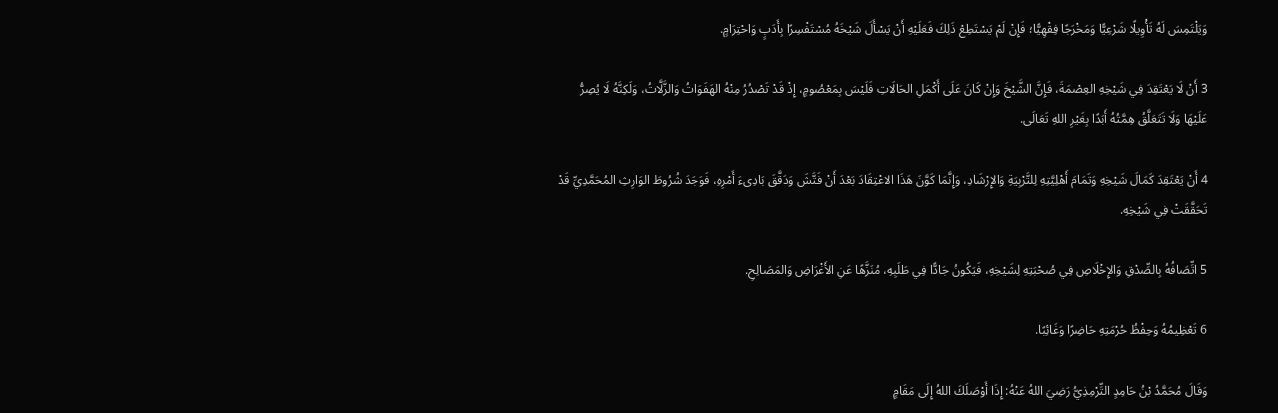وَيَلْتَمِسَ لَهُ تَأْوِيلًا شَرْعِيًّا وَمَخْرَجًا فِقْهِيًّا؛ فَإِنْ لَمْ يَسْتَطِعْ ذَلِكَ فَعَلَيْهِ أَنْ يَسْأَلَ شَيْخَهُ مُسْتَفْسِرًا بِأَدَبٍ وَاحْتِرَامٍ.

3 أَنْ لَا يَعْتَقِدَ فِي شَيْخِهِ العِصْمَةَ، فَإِنَّ الشَّيْخَ وَإِنْ كَانَ عَلَى أَكْمَلِ الحَالَاتِ فَلَيْسَ بِمَعْصُومٍ، إِذْ قَدْ تَصْدُرُ مِنْهُ الهَفَوَاتُ وَالزَّلَّاتُ، وَلَكِنَّهُ لَا يُصِرُّ عَلَيْهَا وَلَا تَتَعَلَّقُ هِمَّتُهُ أَبَدًا بِغَيْرِ اللهِ تَعَالَى.

4 أَنْ يَعْتَقِدَ كَمَالَ شَيْخِهِ وَتَمَامَ أَهْلِيَّتِهِ لِلتَّرْبِيَةِ وَالإِرْشَادِ، وَإِنَّمَا كَوَّنَ هَذَا الاعْتِقَادَ بَعْدَ أَنْ فَتَّشَ وَدَقَّقَ بَادِىءَ أَمْرِهِ، فَوَجَدَ شُرُوطَ الوَارِثِ المُحَمَّدِيِّ قَدْ تَحَقَّقَتْ فِي شَيْخِهِ.

5 اتِّصَافُهُ بِالصِّدْقِ وَالإِخْلَاصِ فِي صُحْبَتِهِ لِشَيْخِهِ، فَيَكُونُ جَادًّا فِي طَلَبِهِ، مُنَزَّهًا عَنِ الأَغْرَاضِ وَالمَصَالِحِ.

6 تَعْظِيمُهُ وَحِفْظُ حُرْمَتِهِ حَاضِرًا وَغَائِبًا.

وَقَالَ مُحَمَّدُ بْنُ حَامِدٍ التِّرْمِذِيُّ رَضِيَ اللهُ عَنْهُ: إِذَا أَوْصَلَكَ اللهُ إِلَى مَقَامٍ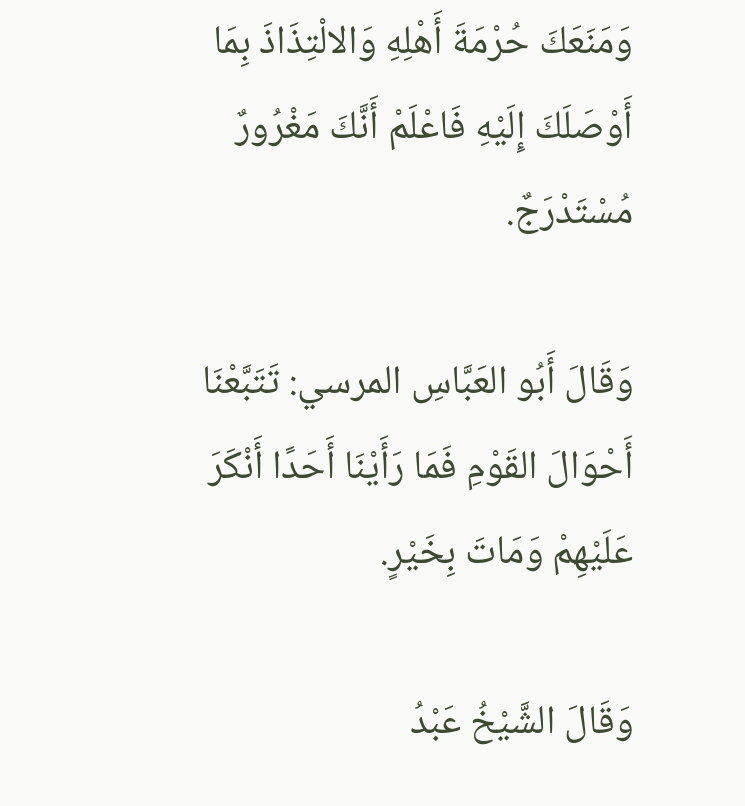وَمَنَعَكَ حُرْمَةَ أَهْلِهِ وَالالْتِذَاذَ بِمَا أَوْصَلَكَ إِلَيْهِ فَاعْلَمْ أَنَّكَ مَغْرُورٌ مُسْتَدْرَجٌ.

وَقَالَ أَبُو العَبَّاسِ المرسي: تَتَبَّعْنَا أَحْوَالَ القَوْمِ فَمَا رَأَيْنَا أَحَدًا أَنْكَرَ عَلَيْهِمْ وَمَاتَ بِخَيْرٍ.

وَقَالَ الشَّيْخُ عَبْدُ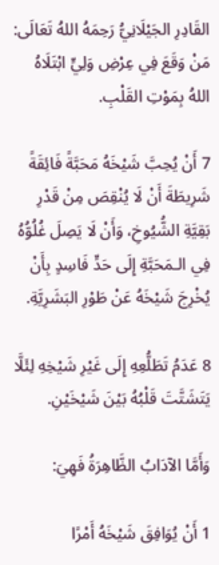القَادِرِ الجَيْلَانِيُّ رَحِمَهُ اللهُ تَعَالَى: مَنْ وَقَعَ فِي عِرْضِ وَلِيٍّ ابْتَلَاهُ اللهُ بِمَوْتِ القَلْبِ.

7 أَنْ يُحِبَّ شَيْخَهُ مَحَبَّةً فَائِقَةً شَرِيطَةَ أَنْ لَا يُنْقِصَ مِنْ قَدْرِ بَقِيَّةِ الشُّيُوخِ، وَأَنْ لَا يَصِلَ غُلُوُّهُ فِي الـمَحَبَّةِ إِلَى حَدٍّ فَاسِدٍ بِأَنْ يُخْرِجَ شَيْخَهُ عَنْ طَوْرِ البَشَرِيَّةِ.

8 عَدَمُ تَطَلُّعِهِ إِلَى غَيْرِ شَيْخِهِ لِئَلَّا يَتَشَتَّتَ قَلْبُهُ بَيْنَ شَيْخَيْنِ.

وَأَمَّا الآدَابُ الظَّاهِرَةُ فَهِيَ:

1 أَنْ يُوَافِقَ شَيْخَهُ أَمْرًا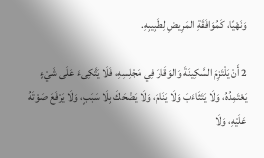وَنَهْيًا، كَمُوَافَقَةِ المَرِيضِ لِطَبِيبِهِ.

2 أَنْ يَلْتَزِمَ السَّكِينَةَ وَالوَقَارَ فِي مَجْلِسِهِ، فَلَا يَتَّكِىءَ عَلَى شَيْءٍ يَعْتَمِدُهُ، وَلَا يَتَثَاءَبَ وَلَا يَنَامَ، وَلَا يَضْحَكَ بِلَا سَبَبٍ، وَلَا يَرْفَعَ صَوْتَهُ عَلَيْهِ، وَلَا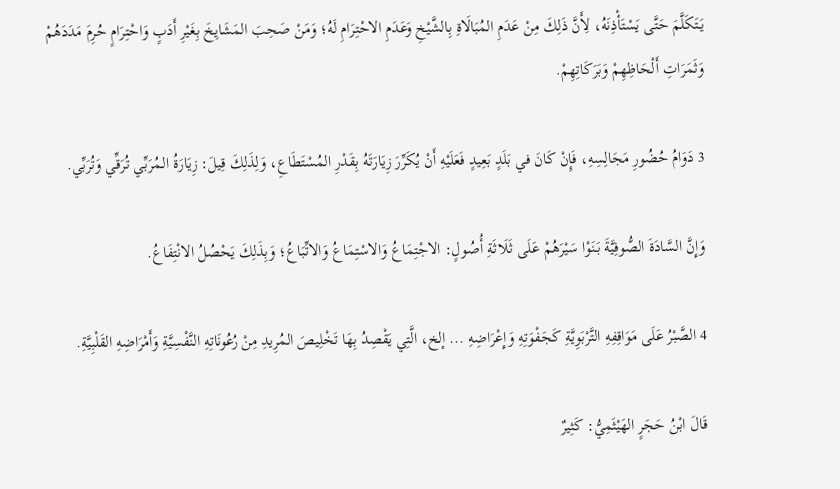يَتَكَلَّمَ حَتَّى يَسْتَأْذِنَهُ، لِأَنَّ ذَلِكَ مِنْ عَدَمِ المُبَالَاةِ بِالشَّيْخِ وَعَدَمِ الاحْتِرَامِ لَهُ؛ وَمَنْ صَحِبَ المَشَايِخَ بِغَيْرِ أَدَبٍ وَاحْتِرَامٍ حُرِمَ مَدَدَهُمْ وَثَمَرَاتِ أَلْحَاظِهِمْ وَبَرَكَاتِهِمْ.

3 دَوَامُ حُضُورِ مَجَالِسِهِ، فَإِنْ كَانَ في بَلَدٍ بَعِيدٍ فَعَلَيْهِ أَنْ يُكَرِّرَ زِيَارَتَهُ بِقَدْرِ المُسْتَطَاعِ، وَلِذَلِكَ قِيلَ: زِيَارَةُ الـمُرَبِّي تُرَقِّي وَتُرَبِّي.

وَإِنَّ السَّادَةَ الصُّوفِيَّةَ بَنَوْا سَيْرَهُمْ عَلَى ثَلَاثَةِ أُصُولٍ: الاجْتِمَاعُ وَالاسْتِمَاعُ وَالاتِّبَاعُ؛ وَبِذَلِكَ يَحْصُلُ الانْتِفَاعُ.

4 الصَّبْرُ عَلَى مَوَاقِفِهِ التَّرْبَوِيَّةِ كَجَفْوَتِهِ وَإِعْرَاضِهِ ... إلخ، الَّتِي يَقْصِدُ بِهَا تَخْلِيصَ المُرِيدِ مِنْ رُعُونَاتِهِ النَّفْسِيَّةِ وَأَمْرَاضِهِ القَلْبِيَّةِ.

قَالَ ابْنُ حَجَرٍ الهَيْثَمِيُّ: كَثِيرٌ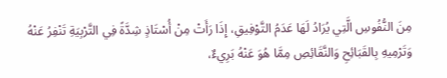مِنَ النُّفُوسِ الَّتِي يُرَادُ لَهَا عَدَمُ التَّوْفِيقِ، إِذَا رَأَتْ مِنْ أُسْتَاذٍ شِدَّةً فِي التَّرْبِيَةِ تَنْفِرُ عَنْهُ وَتَرْمِيهِ بِالقَبَائِحِ وَالنَّقَائِصِ مِمَّا هُوَ عَنْهُ بَرِيءٌ،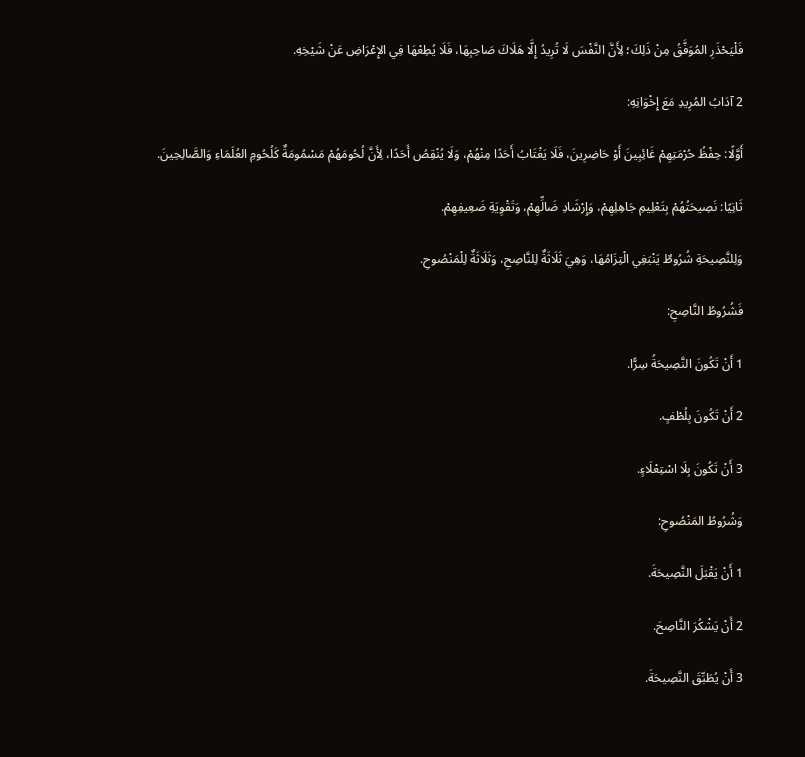فَلْيَحْذَرِ المُوَفَّقُ مِنْ ذَلِكَ؛ لِأَنَّ النَّفْسَ لَا تُرِيدُ إِلَّا هَلَاكَ صَاحِبِهَا، فَلَا يُطِعْهَا فِي الإِعْرَاضِ عَنْ شَيْخِهِ.

2 آدَابُ المُرِيدِ مَعَ إِخْوَانِهِ:

أَوَّلًا: حِفْظُ حُرْمَتِهِمْ غَائِبِينَ أَوْ حَاضِرِينَ، فَلَا يَغْتَابُ أَحَدًا مِنْهُمْ، وَلَا يُنْقِصُ أَحَدًا، لِأَنَّ لُحُومَهُمْ مَسْمُومَةٌ كَلُحُومِ العُلَمَاءِ وَالصَّالِحِينَ.

ثَانِيًا: نَصِيحَتُهُمْ بِتَعْلِيمِ جَاهِلِهِمْ، وَإِرْشَادِ ضَالِّهِمْ، وَتَقْوِيَةِ ضَعِيفِهِمْ.

وَلِلنَّصِيحَةِ شُرُوطٌ يَنْبَغِي الْتِزَامُهَا، وَهِيَ ثَلَاثَةٌ لِلنَّاصِحِ، وَثَلَاثَةٌ لِلْمَنْصُوحِ.

فَشُرُوطُ النَّاصِحِ:

1 أَنْ تَكُونَ النَّصِيحَةُ سِرًّا.

2 أَنْ تَكُونَ بِلُطْفٍ.

3 أَنْ تَكُونَ بِلَا اسْتِعْلَاءٍ.

وَشُرُوطُ المَنْصُوحِ:

1 أَنْ يَقْبَلَ النَّصِيحَةَ.

2 أَنْ يَشْكُرَ النَّاصِحَ.

3 أَنْ يُطَبِّقَ النَّصِيحَةَ.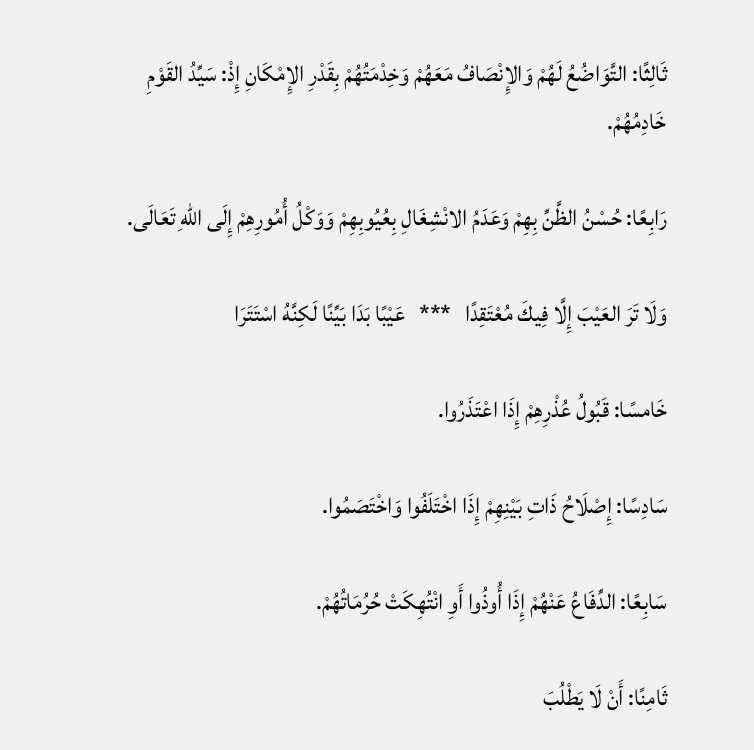ثَالِثًا: التَّوَاضُعُ لَهُمْ وَالإِنْصَافُ مَعَهُمْ وَخِدْمَتُهُمْ بِقَدْرِ الإِمْكَانِ إِذْ: سَيِّدُ القَوْمِ خَادِمُهُمْ.

رَابِعًا: حُسْنُ الظَّنِّ بِهِمْ وَعَدَمُ الانْشِغَالِ بِعُيُوبِهِمْ وَوَكْلُ أُمُورِهِمْ إِلَى اللهِ تَعَالَى.

وَلَا تَرَ العَيْبَ إِلَّا فِيكَ مُعْتَقِدًا   ***   عَيْبًا بَدَا بَيِّنًا لَكِنَّهُ اسْتَتَرَا

خَامسًا: قَبُولُ عُذْرِهِمْ إِذَا اعْتَذَرُوا.

سَادِسًا: إِصْلَاحُ ذَاتِ بَيْنِهِمْ إِذَا اخْتَلَفُوا وَاخْتَصَمُوا.

سَابِعًا: الدِّفَاعُ عَنْهُمْ إِذَا أُوذُوا أَوِ انْتُهِكَتْ حُرُمَاتُهُمْ.

ثَامِنًا: أَنْ لَا يَطْلُبَ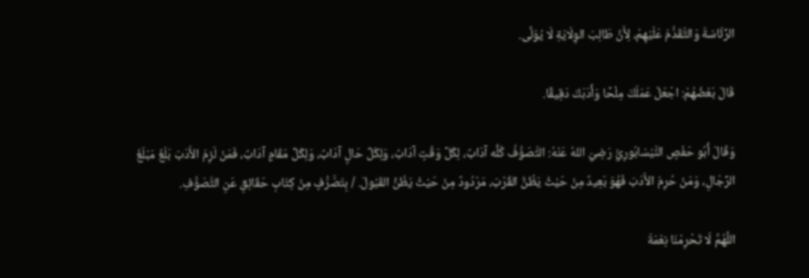الرِّئَاسَةَ وَالتَّقَدُّمَ عَلَيْهِمْ، لِأَنَّ طَالِبَ الوِلَايَةِ لَا يُوَلَّى.

قَالَ بَعْضُهُمْ: اجْعَلْ عَمَلَكَ مِلْحًا وَأَدَبَكَ دَقِيقًا.

وَقَالَ أَبُو حَفْصٍ النَّيْسَابُورِيُّ رَضِيَ اللهُ عَنْهُ: التَّصَوُّفُ كُلُّه آدَابٌ، لِكُلِّ وَقْتٍ آدَابٌ، وَلِكُلِّ حَالٍ آدَابٌ، وَلِكُلِّ مَقَامٍ آدَابٌ، فَمَنْ لَزِمَ الأَدَبَ بَلَغَ مَبْلَغَ الرِّجَالِ، وَمَنْ حُرِمَ الأَدَبَ فَهُوَ بَعِيدٌ مِنْ حَيْثُ يَظُنُّ القُرْبَ، مَرْدُودٌ مِنْ حَيْثُ يَظُنُّ القَبُولَ. / بِتَصَّرُّفٍ مِنْ كِتَابِ حَقَائِقِ عَنِ التَّصَوُّفِ.

اللَّهُمَّ لَا تَحْرِمْنَا نِعْمَةَ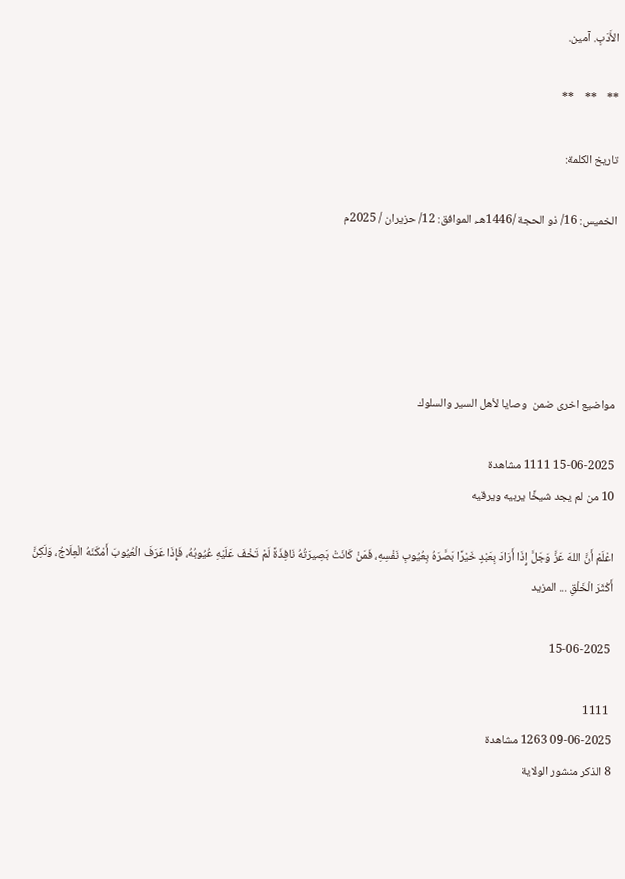الأَدَبِ. آمين.

**    **    **

تاريخ الكلمة:

الخميس: 16/ ذو الحجة /1446هـ، الموافق: 12/ حزيران / 2025م





مواضيع اخرى ضمن  وصايا لأهل السير والسلوك

15-06-2025 1111 مشاهدة
10 من لم يجد شيخًا يربيه ويرقيه

اعْلَمْ أَنَّ اللهَ عَزَّ وَجَلَّ إِذَا أَرَادَ بِعَبْدٍ خَيْرًا بَصَّرَهُ بِعُيُوبِ نَفْسِهِ، فَمَنْ كَانَتْ بَصِيرَتُهُ نَافِذَةً لَمْ تَخْفَ عَلَيْهِ عُيُوبُهُ، فَإِذَا عَرَفَ الْعُيُوبَ أَمْكَنَهُ الْعِلَاجُ، وَلَكِنَّ أَكْثَرَ الْخَلْقِ ... المزيد

 15-06-2025

 1111
09-06-2025 1263 مشاهدة
8 الذكر منشور الولاية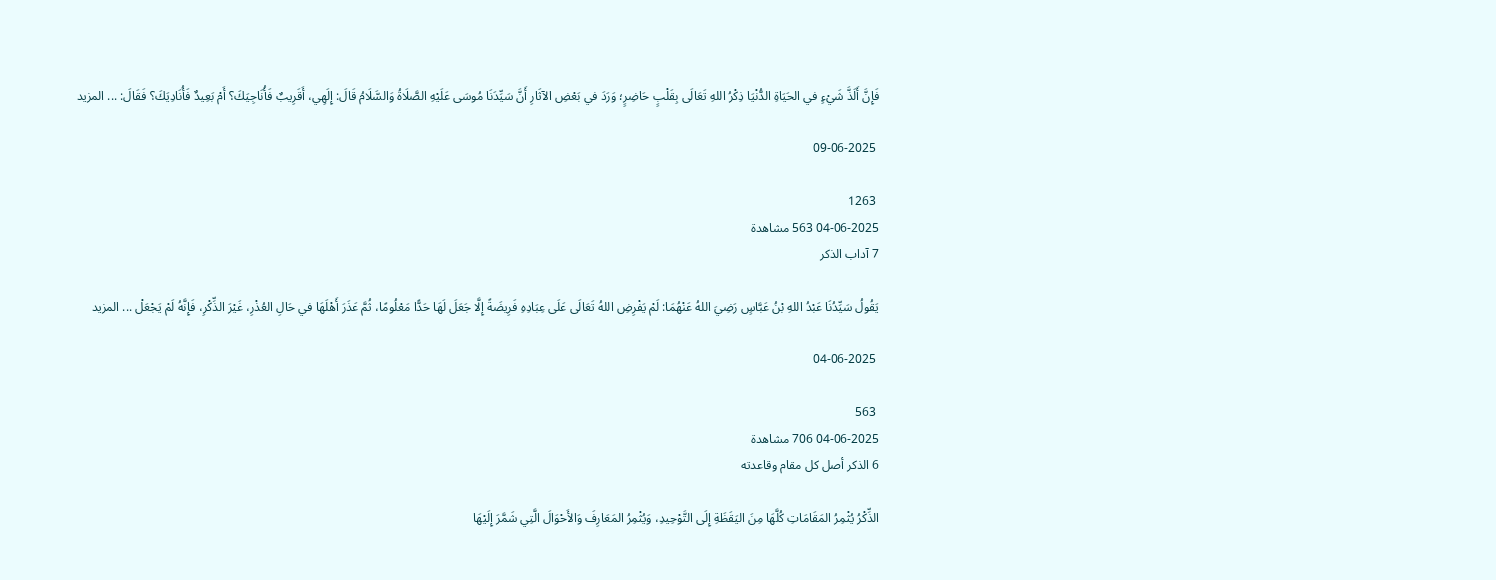فَإِنَّ أَلَذَّ شَيْءٍ في الحَيَاةِ الدُّنْيَا ذِكْرُ اللهِ تَعَالَى بِقَلْبٍ حَاضِرٍ؛ وَرَدَ في بَعْضِ الآثَارِ أَنَّ سَيِّدَنَا مُوسَى عَلَيْهِ الصَّلَاةُ وَالسَّلَامُ قَالَ: إِلَهِي، أَقَرِيبٌ فَأُنَاجِيَكَ؟ أَمْ بَعِيدٌ فَأُنَادِيَكَ؟ فَقَالَ: ... المزيد

 09-06-2025

 1263
04-06-2025 563 مشاهدة
7 آداب الذكر

يَقُولُ سَيِّدُنَا عَبْدُ اللهِ بْنُ عَبَّاسٍ رَضِيَ اللهُ عَنْهُمَا: لَمْ يَفْرِضِ اللهُ تَعَالَى عَلَى عِبَادِهِ فَرِيضَةً إِلَّا جَعَلَ لَهَا حَدًّا مَعْلُومًا، ثُمَّ عَذَرَ أَهْلَهَا في حَالِ العُذْرِ، غَيْرَ الذِّكْرِ، فَإِنَّهُ لَمْ يَجْعَلْ ... المزيد

 04-06-2025

 563
04-06-2025 706 مشاهدة
6 الذكر أصل كل مقام وقاعدته

الذِّكْرُ يُثْمِرُ المَقَامَاتِ كُلَّهَا مِنَ اليَقَظَةِ إِلَى التَّوْحِيدِ، وَيُثْمِرُ المَعَارِفَ وَالأَحْوَالَ الَّتِي شَمَّرَ إِلَيْهَا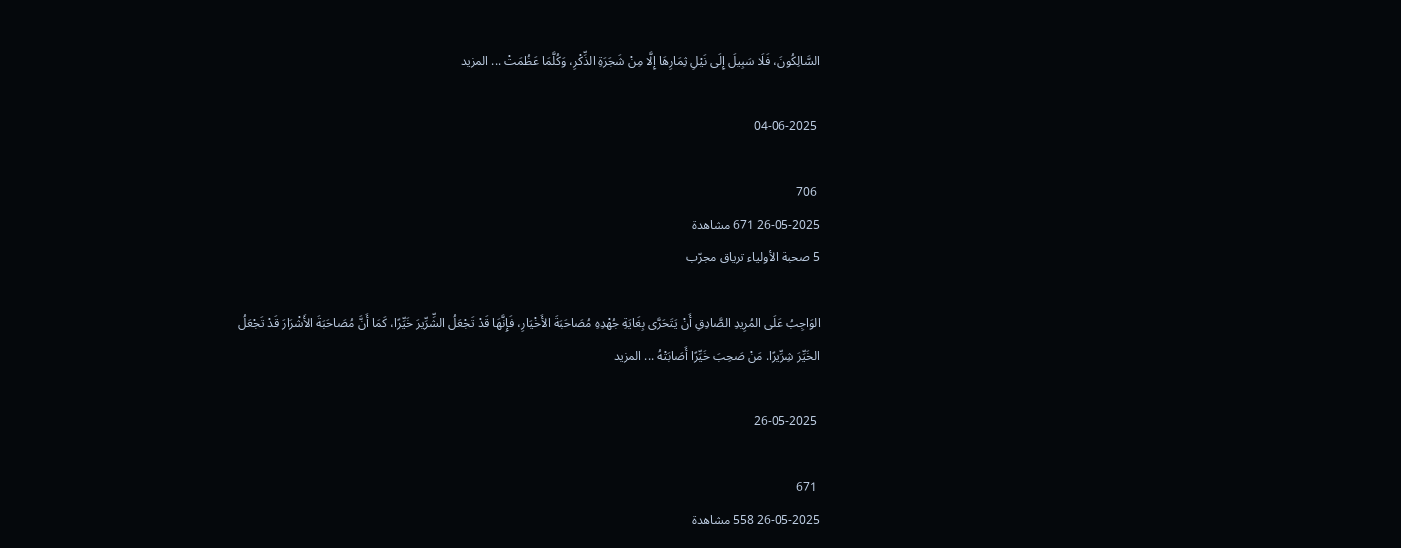السَّالِكُونَ، فَلَا سَبِيلَ إِلَى نَيْلِ ثِمَارِهَا إِلَّا مِنْ شَجَرَةِ الذِّكْرِ، وَكُلَّمَا عَظُمَتْ ... المزيد

 04-06-2025

 706
26-05-2025 671 مشاهدة
5 صحبة الأولياء ترياق مجرّب

الوَاجِبُ عَلَى المُرِيدِ الصَّادِقِ أَنْ يَتَحَرَّى بِغَايَةِ جُهْدِهِ مُصَاحَبَةَ الأَخْيَارِ، فَإِنَّهَا قَدْ تَجْعَلُ الشِّرِّيرَ خَيِّرًا، كَمَا أَنَّ مُصَاحَبَةَ الأَشْرَارَ قَدْ تَجْعَلُ الخَيِّرَ شِرِّيرًا. مَنْ صَحِبَ خَيِّرًا أَصَابَتْهُ ... المزيد

 26-05-2025

 671
26-05-2025 558 مشاهدة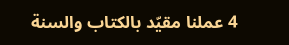4 عملنا مقيّد بالكتاب والسنة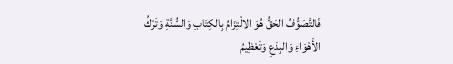فَالتَّصَوُّفُ الحَقُّ هُوَ الالْتِزَامُ بِالكِتَابِ وَالسُّنَّةِ وَتَرْكُ الأَهْوَاءِ وَالبِدَعِ وَتَعْظِيمُ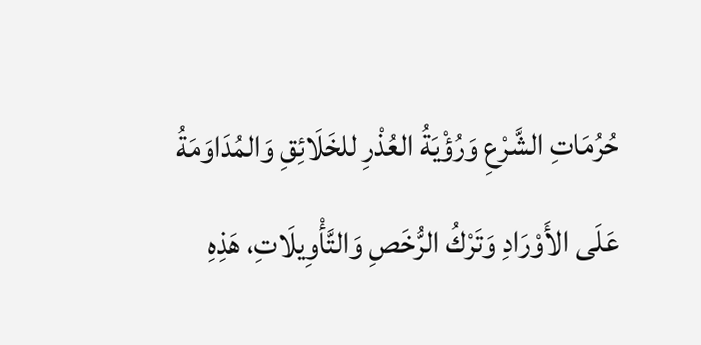حُرُمَاتِ الشَّرْعِ وَرُؤْيَةُ العُذْرِ للخَلَائِقِ وَالمُدَاوَمَةُ عَلَى الأَوْرَادِ وَتَرْكُ الرُّخَصِ وَالتَّأْوِيلَاتِ، هَذِهِ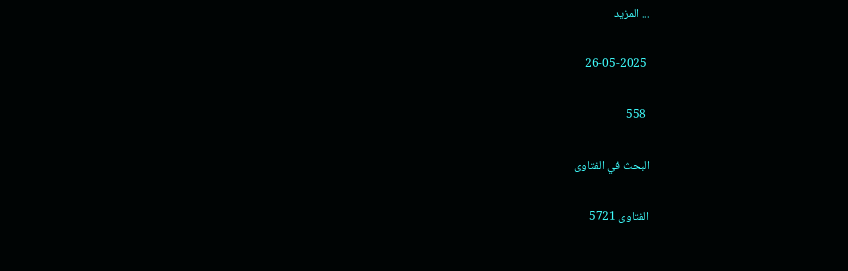... المزيد

 26-05-2025

 558

البحث في الفتاوى

الفتاوى 5721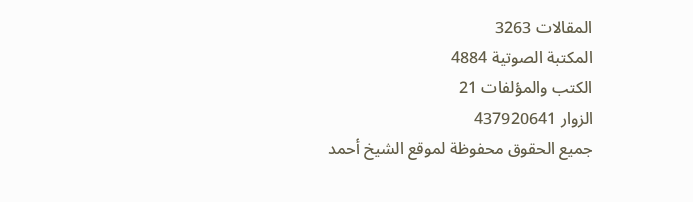المقالات 3263
المكتبة الصوتية 4884
الكتب والمؤلفات 21
الزوار 437920641
جميع الحقوق محفوظة لموقع الشيخ أحمد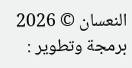النعسان © 2026
برمجة وتطوير :